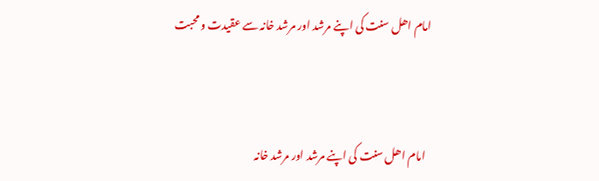امام اھل سنت کی اپنے مرشد اور مرشد خانہ سے عقیدت و محبت



  امام اھل سنت کی اپنے مرشد اور مرشد خانہ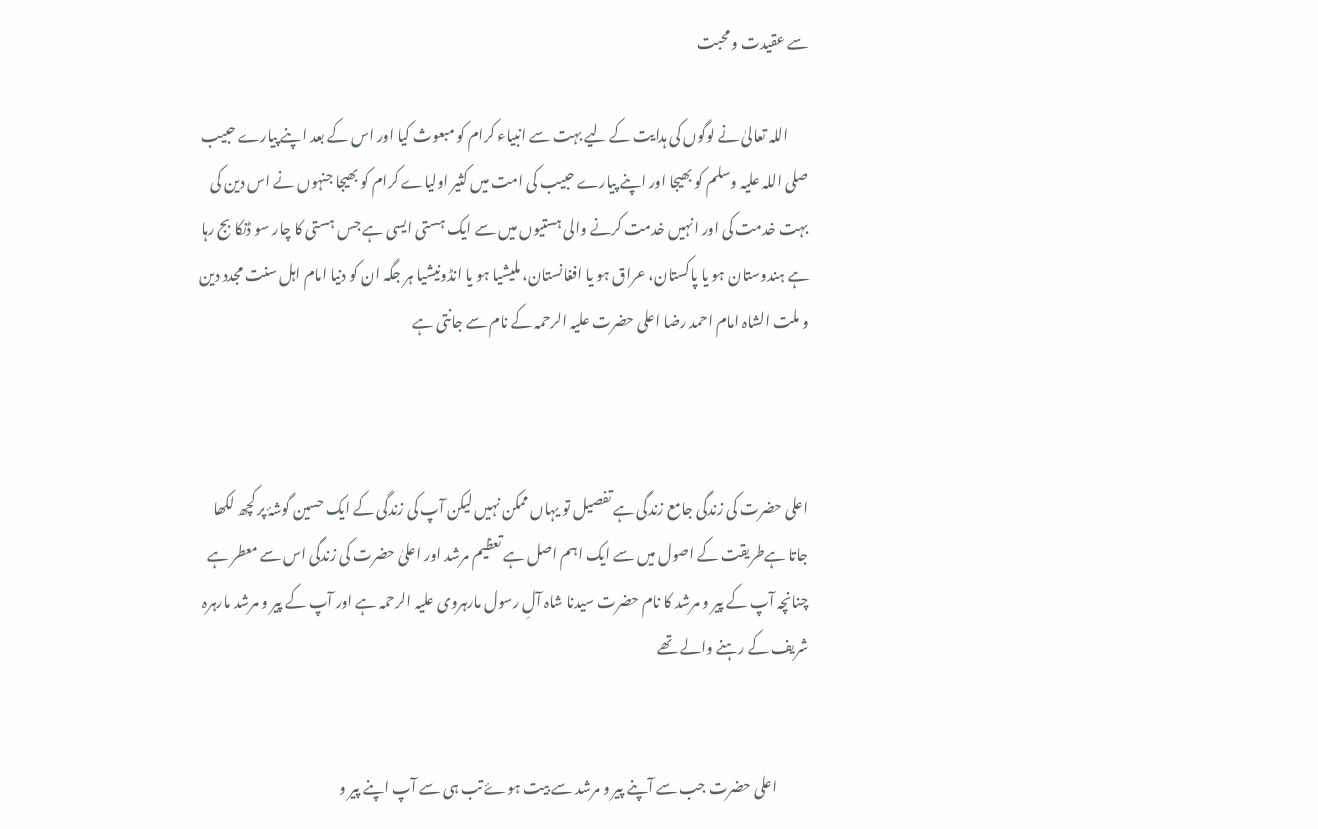سے عقیدت و محبت

       اللہ تعالیٰ نے لوگوں کی ہدایت کے لیے بہت سے انبیاء کرام کو مبعوث کیا اور اس کے بعد اپنے پیارے حبیب صلی اللہ علیہ وسلم کو بھیجا اور اپنے پیارے حبیب کی امت میں کثیر اولیاے کرام کو بھیجا جنہوں نے اس دین کی بہت خدمت کی اور انہیں خدمت کرنے والی ہستیوں میں سے ایک ہستی ایسی ہے جس ‌ہستی کا چار سو ڈنکا بج رہا ہے ہندوستان ہو یا پاکستان، عراق ہو یا افغانستان، ملیشیا ہو یا انڈونیشیا ہر جگہ ان کو دنیا امام اہل سنت مجدد دین و ملت الشاہ امام احمد رضا اعلی حضرت علیہ الرحمہ کے نام سے جانتی ہے



اعلی حضرت کی زندگی جامع زندگی ہے تفصیل تو یہاں ممکن نہیں لیکن آپ کی زندگی کے ایک حسین گوشۂ پر کچھ لکھا جاتا ہےطریقت کے اصول میں سے ایک اہم اصل ہے تعظیم مرشد اور اعلیٰ حضرت کی زندگی اس سے معطر ہے چنانچہ آپ کے پیر و مرشد کا نام حضرت سیدنا شاہ آلِ رسول مارہروی علیہ الرحمہ ہے اور آپ کے پیر و مرشد مارہرہ شریف کے رہنے والے تھے


           اعلی حضرت جب سے آپنے پیر و مرشد سے بیت ہوۓ تب ہی سے آپ اپنے پیر و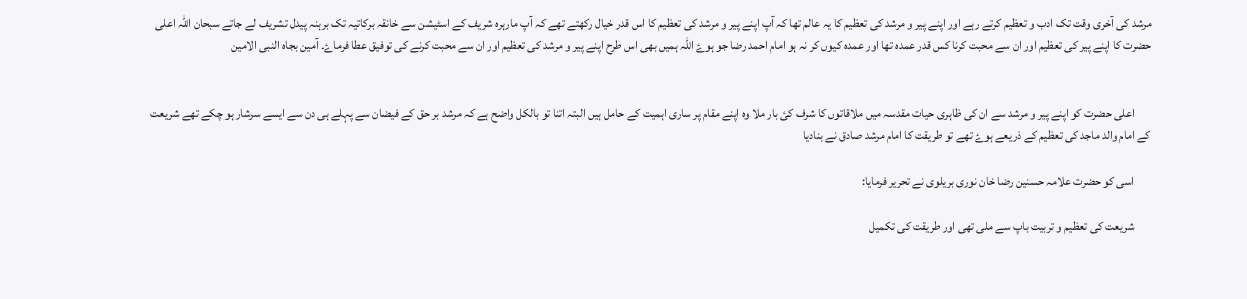مرشد کی آخری وقت تک ادب و تعظیم کرتے رہے اور اپنے پیر و مرشد کی تعظیم کا یہ عالم تھا کہ آپ اپنے پیر و مرشد کی تعظیم کا اس قدر خیال رکھتے تھے کہ آپ مارہرہ شریف کے اسٹیشن سے خانقہ برکاتیہ تک برہنہ پیدل تشریف لے جاتے سبحان اللہ اعلی حضرت کا اپنے پیر کی تعظیم اور ان سے محبت کرنا کس قدر عمدہ تھا اور عمدہ کیوں کر نہ ہو امام احمد رضا جو ہوۓ اللہ ہمیں بھی اس طرح اپنے پیر و مرشد کی تعظیم اور ان سے محبت کرنے کی توفیق عطا فرماۓ۔ آمین بجاہ النبی الامین


       اعلی حضرت کو اپنے پیر و مرشد سے ان کی ظاہری حیات مقدسہ میں ملاقاتوں کا شرف کئ بار ملا وہ اپنے مقام پر ساری اہمیت کے حامل ہیں البتہ اتنا تو بالکل واضح ہے کہ مرشد بر حق کے فیضان سے پہلے ہی دن سے ایسے سرشار ہو چکے تھے شریعت کے امام والد ماجد کی تعظیم کے ذریعے ہوۓ تھے تو طریقت کا امام مرشد صادق نے بنادیا

       اسی کو حضرت علامہ حسنین رضا خان نوری بریلوی نے تحریر فرمایا:

       شریعت کی تعظیم و تربیت باپ سے ملی تھی اور طریقت کی تکمیل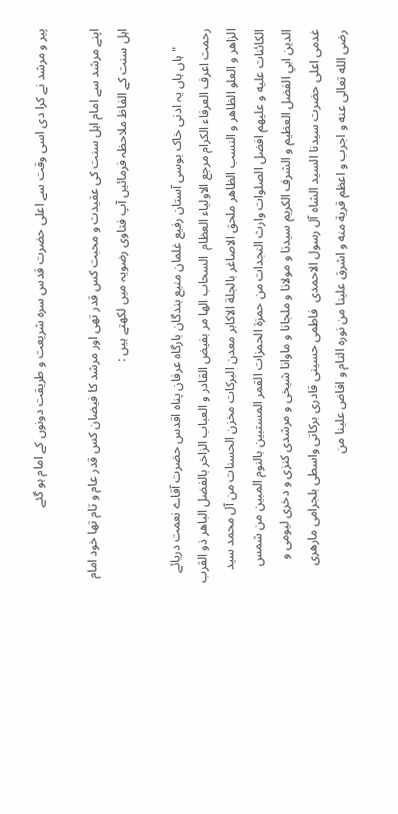پیر و مرشد نے کرا دی اسی وقت سے اعلی حضرت قدس سرہ شریعت و طریقت دونوں کے امام ہو گئے

اپنے مرشد سے امام اہل سنت کی عقیدت و محبت کس قدر تھی اور مرشد کا فیضان کس قدر عام و تام تھا خود امام اہل سنت کے الفاظ ملاحظہ فرمائیں آپ فتاوی رضویہ میں لکھتے ہیں :

      "ہاں ہاں یہ ادنی خاک بوسی آستان رفیع غلمان منیع بندگان بارگاہ عرفان پناہ اقدس حضرت آقاے نعمت دریائے رحمت اعرف العرفاء الکرام مرجع الاولیاء العظام  السحاب الها مر بفيض القادر و العباب الزاخر بالفضل الباهر ذو القرب الزاهر و العلو الظاهر و النسب الظاهر ملحق الاصاغر بالجلة الاكابر معدن البركات مخزن الحسنات من آل محمد سيد الكائنات عليه و عليهم افضل الصلوات وارث النجدات من حمزة الحمزات القمر المستبين بالنوم المبين من شمس الدين ابي الفضل العظيم و الشرف الكريم سيدنا و مولانا و ملجانا و ماوانا شيخى و مرشدى كنزى و دخرى ليومى و غدمى اعلى حضرت سيدنا السيد الشاه آل رسول الاحمدى  فاطمى حسينى قادرى بركاتى واسطى بلجرامى مارهرى رضى الله تعالى عنه و اجرب و اعظم قرية منه و اشرق علينا من نوره التام و افاض علينا من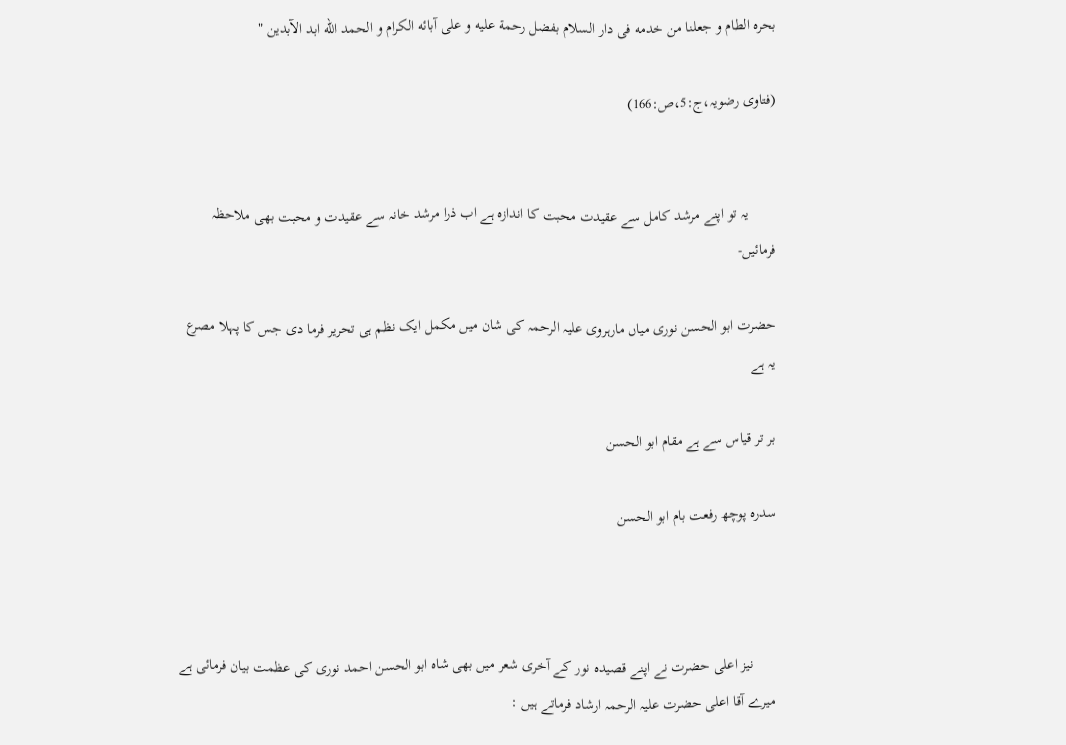بحره الطام و جعلنا من خدمه فى دار السلام بفضل رحمة عليه و على آبائه الكرام و الحمد الله ابد الآبدين "

(فتاوی رضویہ،ج:5،ص:166)


       یہ تو اپنے مرشد کامل سے عقیدت محبت کا اندازہ ہے اب ذرا مرشد خانہ سے عقیدت و محبت بھی ملاحظہ فرمائیں-

حضرت ابو الحسن نوری میاں مارہروی علیہ الرحمہ کی شان میں مکمل ایک نظم ہی تحریر فرما دی جس کا پہلا مصرع یہ ہے

بر تر قیاس سے ہے مقام ابو الحسن

سدرہ پوچھ رفعت بام ابو الحسن



      نیز اعلی حضرت نے اپنے قصیدہ نور کے آخری شعر میں بھی شاہ ابو الحسن احمد نوری کی عظمت بیان فرمائی ہے میرے آقا اعلی حضرت علیہ الرحمہ ارشاد فرماتے ہیں :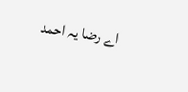اے رضا یہ احمد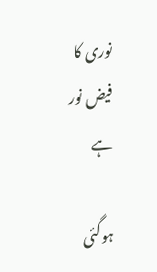نوری کا فیض نور ہے

ہوگئی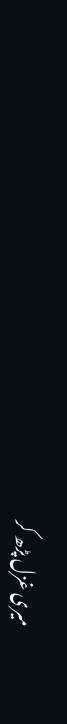میری غزل پڑھ کر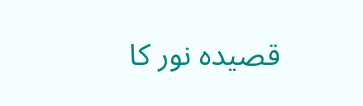قصیدہ نور کا